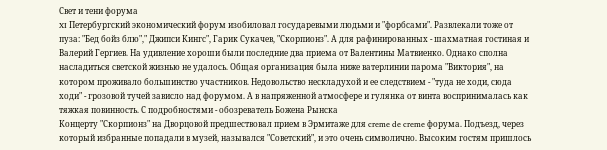Свет и тени форума
XI Петербургский экономический форум изобиловал государевыми людьми и "форбсами". Развлекали тоже от пуза: "Бед бойз блю"," Джипси Кингс", Гарик Сукачев, "Скорпионз". А для рафинированных - шахматная гостиная и Валерий Гергиев. На удивление хороши были последние два приема от Валентины Матвиенко. Однако сполна насладиться светской жизнью не удалось. Общая организация была ниже ватерлинии парома "Виктория", на котором проживало большинство участников. Недовольство нескладухой и ее следствием - "туда не ходи, сюда ходи" - грозовой тучей зависло над форумом. А в напряженной атмосфере и гулянка от винта воспринималась как тяжкая повинность. С подробностями - обозреватель Божена Рынска
Концерту "Скорпионз" на Дворцовой предшествовал прием в Эрмитаже для creme de creme форума. Подъезд, через который избранные попадали в музей, назывался "Советский", и это очень символично. Высоким гостям пришлось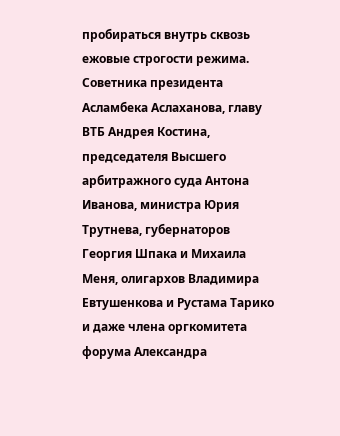пробираться внутрь сквозь ежовые строгости режима. Советника президента Асламбека Аслаханова, главу ВТБ Андрея Костина, председателя Высшего арбитражного суда Антона Иванова, министра Юрия Трутнева, губернаторов Георгия Шпака и Михаила Меня, олигархов Владимира Евтушенкова и Рустама Тарико и даже члена оргкомитета форума Александра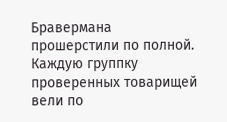Бравермана прошерстили по полной.
Каждую группку проверенных товарищей вели по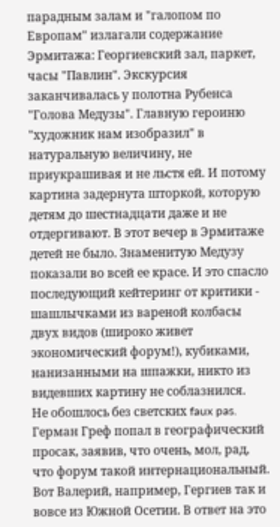парадным залам и "галопом по Европам" излагали содержание Эрмитажа: Георгиевский зал, паркет, часы "Павлин". Экскурсия заканчивалась у полотна Рубенса "Голова Медузы". Главную героиню "художник нам изобразил" в натуральную величину, не приукрашивая и не льстя ей. И потому картина задернута шторкой, которую детям до шестнадцати даже и не отдергивают. В этот вечер в Эрмитаже детей не было. Знаменитую Медузу показали во всей ее красе. И это спасло последующий кейтеринг от критики - шашлычками из вареной колбасы двух видов (широко живет экономический форум!), кубиками, нанизанными на шпажки, никто из видевших картину не соблазнился.
Не обошлось без светских faux pas. Герман Греф попал в географический просак, заявив, что очень, мол, рад, что форум такой интернациональный. Вот Валерий, например, Гергиев так и вовсе из Южной Осетии. В ответ на это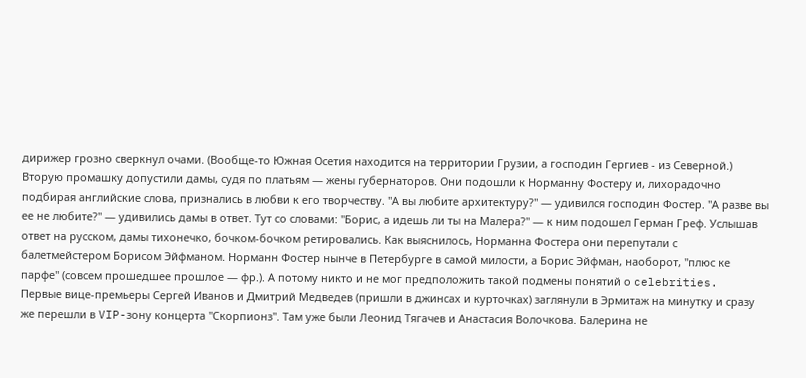дирижер грозно сверкнул очами. (Вообще-то Южная Осетия находится на территории Грузии, а господин Гергиев - из Северной.)
Вторую промашку допустили дамы, судя по платьям — жены губернаторов. Они подошли к Норманну Фостеру и, лихорадочно подбирая английские слова, признались в любви к его творчеству. "А вы любите архитектуру?" — удивился господин Фостер. "А разве вы ее не любите?" — удивились дамы в ответ. Тут со словами: "Борис, а идешь ли ты на Малера?" — к ним подошел Герман Греф. Услышав ответ на русском, дамы тихонечко, бочком-бочком ретировались. Как выяснилось, Норманна Фостера они перепутали с балетмейстером Борисом Эйфманом. Норманн Фостер нынче в Петербурге в самой милости, а Борис Эйфман, наоборот, "плюс ке парфе" (совсем прошедшее прошлое — фр.). А потому никто и не мог предположить такой подмены понятий о celebrities.
Первые вице-премьеры Сергей Иванов и Дмитрий Медведев (пришли в джинсах и курточках) заглянули в Эрмитаж на минутку и сразу же перешли в VIP-зону концерта "Скорпионз". Там уже были Леонид Тягачев и Анастасия Волочкова. Балерина не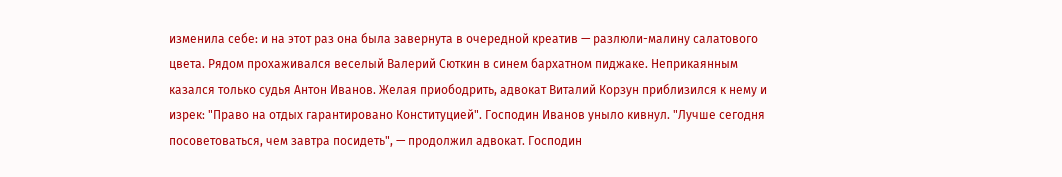изменила себе: и на этот раз она была завернута в очередной креатив — разлюли-малину салатового цвета. Рядом прохаживался веселый Валерий Сюткин в синем бархатном пиджаке. Неприкаянным казался только судья Антон Иванов. Желая приободрить, адвокат Виталий Корзун приблизился к нему и изрек: "Право на отдых гарантировано Конституцией". Господин Иванов уныло кивнул. "Лучше сегодня посоветоваться, чем завтра посидеть", — продолжил адвокат. Господин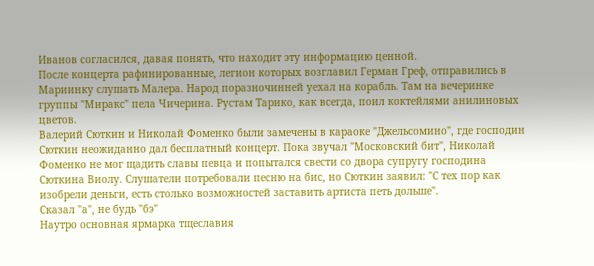Иванов согласился, давая понять, что находит эту информацию ценной.
После концерта рафинированные, легион которых возглавил Герман Греф, отправились в Мариинку слушать Малера. Народ поразночинней уехал на корабль. Там на вечеринке группы "Миракс" пела Чичерина. Рустам Тарико, как всегда, поил коктейлями анилиновых цветов.
Валерий Сюткин и Николай Фоменко были замечены в караоке "Джельсомино", где господин Сюткин неожиданно дал бесплатный концерт. Пока звучал "Московский бит", Николай Фоменко не мог щадить славы певца и попытался свести со двора супругу господина Сюткина Виолу. Слушатели потребовали песню на бис, но Сюткин заявил: "С тех пор как изобрели деньги, есть столько возможностей заставить артиста петь дольше".
Сказал "а", не будь "бэ"
Наутро основная ярмарка тщеславия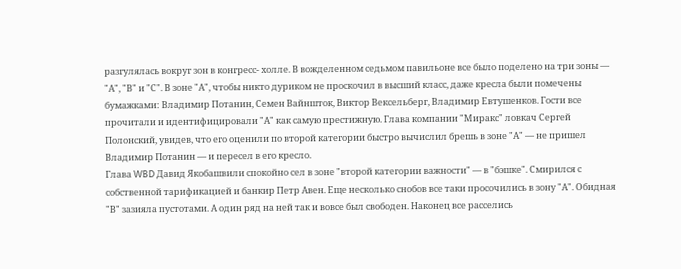разгулялась вокруг зон в конгресс- холле. В вожделенном седьмом павильоне все было поделено на три зоны — "А", "В" и "С". В зоне "А", чтобы никто дуриком не проскочил в высший класс, даже кресла были помечены бумажками: Владимир Потанин, Семен Вайншток, Виктор Вексельберг, Владимир Евтушенков. Гости все прочитали и идентифицировали "А" как самую престижную. Глава компании "Миракс" ловкач Сергей Полонский, увидев, что его оценили по второй категории быстро вычислил брешь в зоне "А" — не пришел Владимир Потанин — и пересел в его кресло.
Глава WBD Давид Якобашвили спокойно сел в зоне "второй категории важности" — в "бэшке". Смирился с собственной тарификацией и банкир Петр Авен. Еще несколько снобов все таки просочились в зону "А". Обидная "В" зазияла пустотами. А один ряд на ней так и вовсе был свободен. Наконец все расселись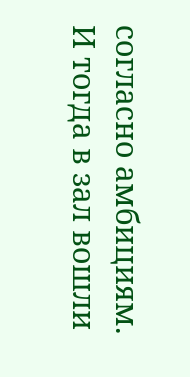согласно амбициям. И тогда в зал вошли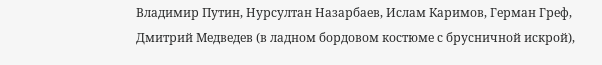Владимир Путин, Нурсултан Назарбаев, Ислам Каримов, Герман Греф, Дмитрий Медведев (в ладном бордовом костюме с брусничной искрой),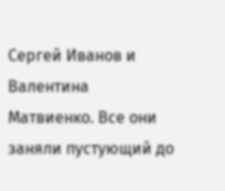Сергей Иванов и Валентина Матвиенко. Все они заняли пустующий до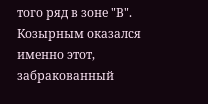того ряд в зоне "В". Козырным оказался именно этот, забракованный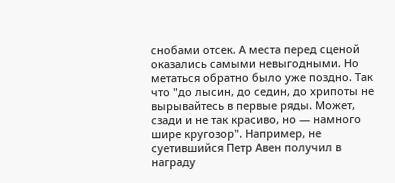снобами отсек. А места перед сценой оказались самыми невыгодными. Но метаться обратно было уже поздно. Так что "до лысин, до седин, до хрипоты не вырывайтесь в первые ряды. Может, сзади и не так красиво, но — намного шире кругозор". Например, не суетившийся Петр Авен получил в награду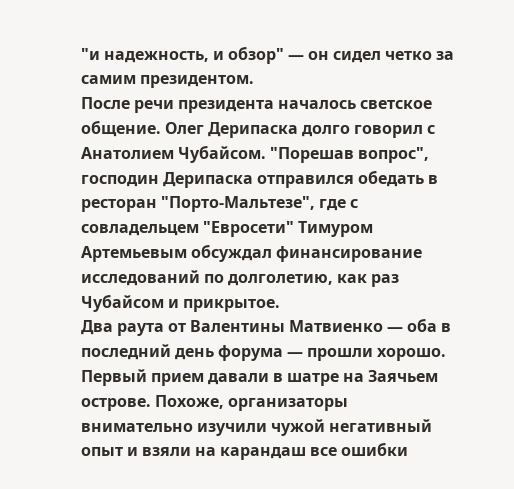"и надежность, и обзор" — он сидел четко за самим президентом.
После речи президента началось светское общение. Олег Дерипаска долго говорил с Анатолием Чубайсом. "Порешав вопрос", господин Дерипаска отправился обедать в ресторан "Порто-Мальтезе", где с совладельцем "Евросети" Тимуром Артемьевым обсуждал финансирование исследований по долголетию, как раз Чубайсом и прикрытое.
Два раута от Валентины Матвиенко — оба в последний день форума — прошли хорошо. Первый прием давали в шатре на Заячьем острове. Похоже, организаторы внимательно изучили чужой негативный опыт и взяли на карандаш все ошибки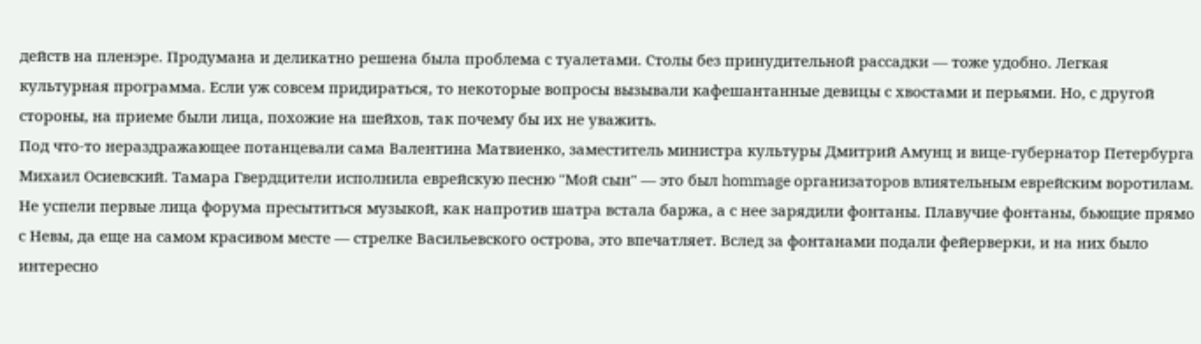действ на пленэре. Продумана и деликатно решена была проблема с туалетами. Столы без принудительной рассадки — тоже удобно. Легкая культурная программа. Если уж совсем придираться, то некоторые вопросы вызывали кафешантанные девицы с хвостами и перьями. Но, с другой стороны, на приеме были лица, похожие на шейхов, так почему бы их не уважить.
Под что-то нераздражающее потанцевали сама Валентина Матвиенко, заместитель министра культуры Дмитрий Амунц и вице-губернатор Петербурга Михаил Осиевский. Тамара Гвердцители исполнила еврейскую песню "Мой сын" — это был hommage организаторов влиятельным еврейским воротилам.
Не успели первые лица форума пресытиться музыкой, как напротив шатра встала баржа, а с нее зарядили фонтаны. Плавучие фонтаны, бьющие прямо с Невы, да еще на самом красивом месте — стрелке Васильевского острова, это впечатляет. Вслед за фонтанами подали фейерверки, и на них было интересно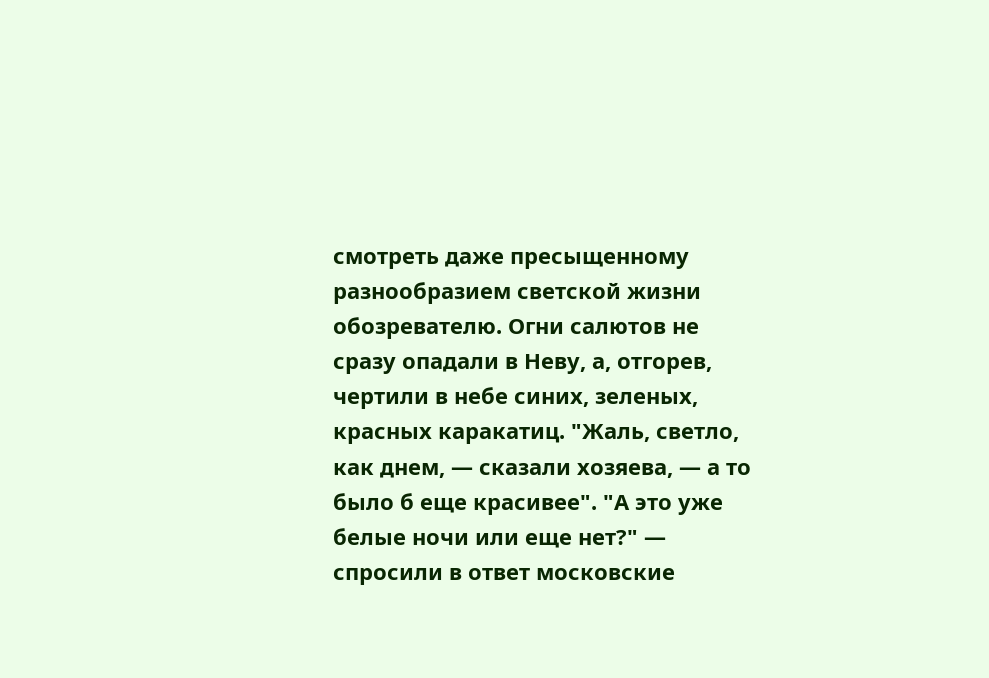смотреть даже пресыщенному разнообразием светской жизни обозревателю. Огни салютов не сразу опадали в Неву, а, отгорев, чертили в небе синих, зеленых, красных каракатиц. "Жаль, светло, как днем, — сказали хозяева, — а то было б еще красивее". "А это уже белые ночи или еще нет?" — спросили в ответ московские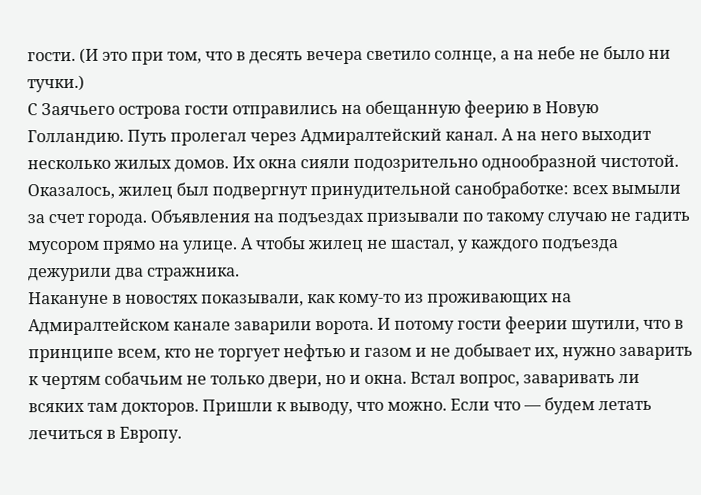гости. (И это при том, что в десять вечера светило солнце, а на небе не было ни тучки.)
С Заячьего острова гости отправились на обещанную феерию в Новую Голландию. Путь пролегал через Адмиралтейский канал. А на него выходит несколько жилых домов. Их окна сияли подозрительно однообразной чистотой. Оказалось, жилец был подвергнут принудительной санобработке: всех вымыли за счет города. Объявления на подъездах призывали по такому случаю не гадить мусором прямо на улице. А чтобы жилец не шастал, у каждого подъезда дежурили два стражника.
Накануне в новостях показывали, как кому-то из проживающих на Адмиралтейском канале заварили ворота. И потому гости феерии шутили, что в принципе всем, кто не торгует нефтью и газом и не добывает их, нужно заварить к чертям собачьим не только двери, но и окна. Встал вопрос, заваривать ли всяких там докторов. Пришли к выводу, что можно. Если что — будем летать лечиться в Европу.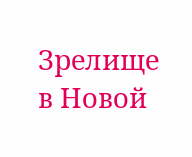Зрелище в Новой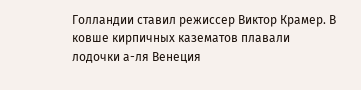Голландии ставил режиссер Виктор Крамер. В ковше кирпичных казематов плавали лодочки а-ля Венеция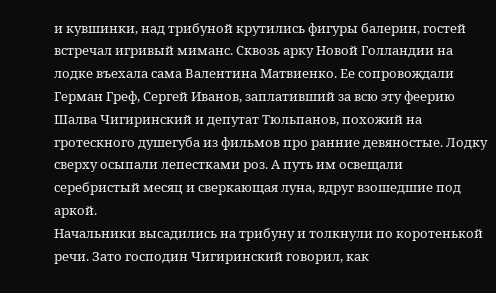и кувшинки, над трибуной крутились фигуры балерин, гостей встречал игривый миманс. Сквозь арку Новой Голландии на лодке въехала сама Валентина Матвиенко. Ее сопровождали Герман Греф, Сергей Иванов, заплативший за всю эту феерию Шалва Чигиринский и депутат Тюльпанов, похожий на гротескного душегуба из фильмов про ранние девяностые. Лодку сверху осыпали лепестками роз. А путь им освещали серебристый месяц и сверкающая луна, вдруг взошедшие под аркой.
Начальники высадились на трибуну и толкнули по коротенькой речи. Зато господин Чигиринский говорил, как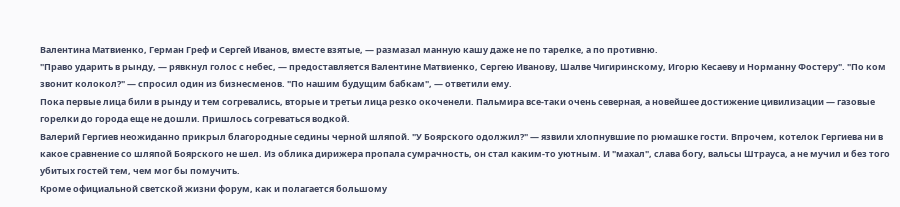Валентина Матвиенко, Герман Греф и Сергей Иванов, вместе взятые, — размазал манную кашу даже не по тарелке, а по противню.
"Право ударить в рынду, — рявкнул голос с небес, — предоставляется Валентине Матвиенко, Сергею Иванову, Шалве Чигиринскому, Игорю Кесаеву и Норманну Фостеру". "По ком звонит колокол?" — спросил один из бизнесменов. "По нашим будущим бабкам", — ответили ему.
Пока первые лица били в рынду и тем согревались, вторые и третьи лица резко окоченели. Пальмира все-таки очень северная, а новейшее достижение цивилизации — газовые горелки до города еще не дошли. Пришлось согреваться водкой.
Валерий Гергиев неожиданно прикрыл благородные седины черной шляпой. "У Боярского одолжил?" — язвили хлопнувшие по рюмашке гости. Впрочем, котелок Гергиева ни в какое сравнение со шляпой Боярского не шел. Из облика дирижера пропала сумрачность, он стал каким-то уютным. И "махал", слава богу, вальсы Штрауса, а не мучил и без того убитых гостей тем, чем мог бы помучить.
Кроме официальной светской жизни форум, как и полагается большому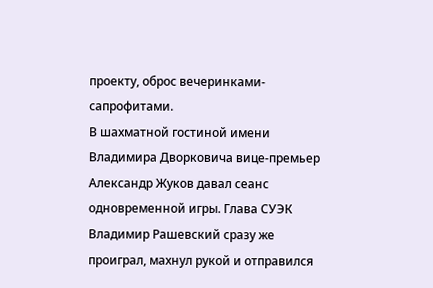проекту, оброс вечеринками-сапрофитами.
В шахматной гостиной имени Владимира Дворковича вице-премьер Александр Жуков давал сеанс одновременной игры. Глава СУЭК Владимир Рашевский сразу же проиграл, махнул рукой и отправился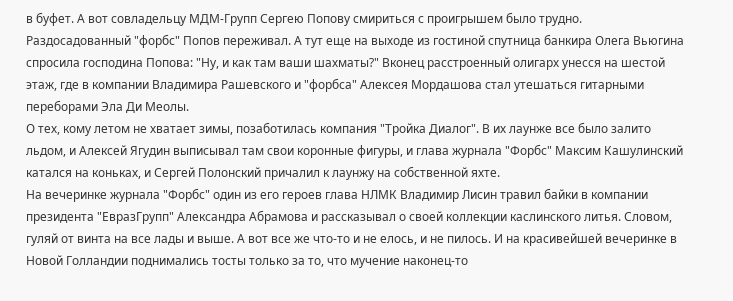в буфет. А вот совладельцу МДМ-Групп Сергею Попову смириться с проигрышем было трудно. Раздосадованный "форбс" Попов переживал. А тут еще на выходе из гостиной спутница банкира Олега Вьюгина спросила господина Попова: "Ну, и как там ваши шахматы?" Вконец расстроенный олигарх унесся на шестой этаж, где в компании Владимира Рашевского и "форбса" Алексея Мордашова стал утешаться гитарными переборами Эла Ди Меолы.
О тех, кому летом не хватает зимы, позаботилась компания "Тройка Диалог". В их лаунже все было залито льдом, и Алексей Ягудин выписывал там свои коронные фигуры, и глава журнала "Форбс" Максим Кашулинский катался на коньках, и Сергей Полонский причалил к лаунжу на собственной яхте.
На вечеринке журнала "Форбс" один из его героев глава НЛМК Владимир Лисин травил байки в компании президента "ЕвразГрупп" Александра Абрамова и рассказывал о своей коллекции каслинского литья. Словом, гуляй от винта на все лады и выше. А вот все же что-то и не елось, и не пилось. И на красивейшей вечеринке в Новой Голландии поднимались тосты только за то, что мучение наконец-то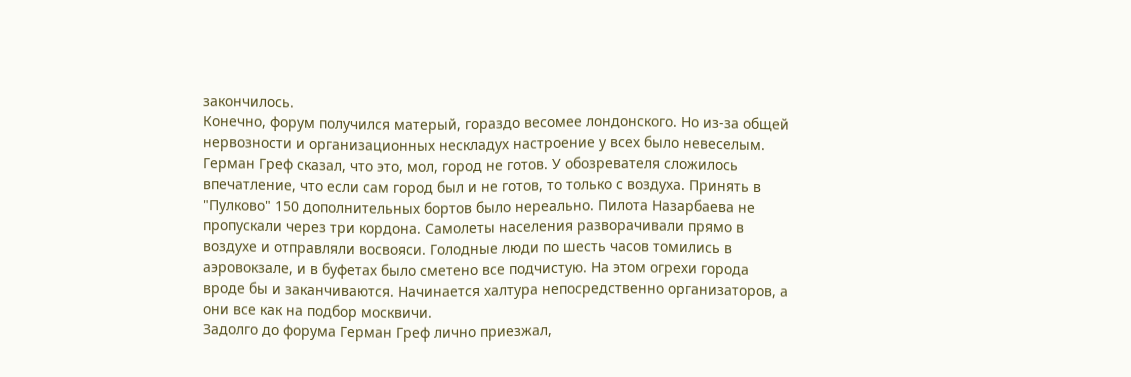закончилось.
Конечно, форум получился матерый, гораздо весомее лондонского. Но из-за общей нервозности и организационных нескладух настроение у всех было невеселым.
Герман Греф сказал, что это, мол, город не готов. У обозревателя сложилось впечатление, что если сам город был и не готов, то только с воздуха. Принять в "Пулково" 150 дополнительных бортов было нереально. Пилота Назарбаева не пропускали через три кордона. Самолеты населения разворачивали прямо в воздухе и отправляли восвояси. Голодные люди по шесть часов томились в аэровокзале, и в буфетах было сметено все подчистую. На этом огрехи города вроде бы и заканчиваются. Начинается халтура непосредственно организаторов, а они все как на подбор москвичи.
Задолго до форума Герман Греф лично приезжал,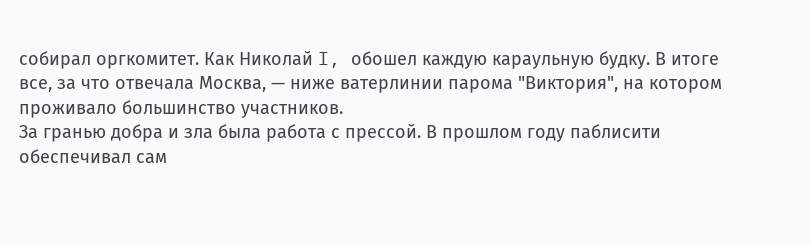собирал оргкомитет. Как Николай I, обошел каждую караульную будку. В итоге все, за что отвечала Москва, — ниже ватерлинии парома "Виктория", на котором проживало большинство участников.
За гранью добра и зла была работа с прессой. В прошлом году паблисити обеспечивал сам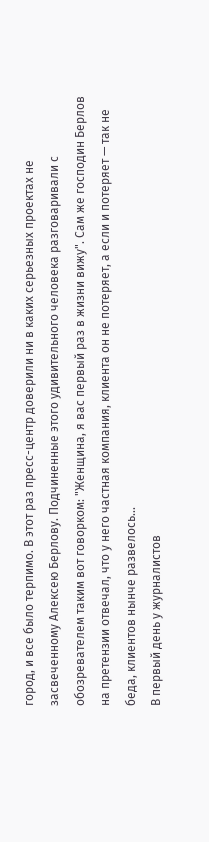город, и все было терпимо. В этот раз пресс-центр доверили ни в каких серьезных проектах не засвеченному Алексею Берлову. Подчиненные этого удивительного человека разговаривали с обозревателем таким вот говорком: "Женщина, я вас первый раз в жизни вижу". Сам же господин Берлов на претензии отвечал, что у него частная компания, клиента он не потеряет, а если и потеряет — так не беда, клиентов нынче развелось...
В первый день у журналистов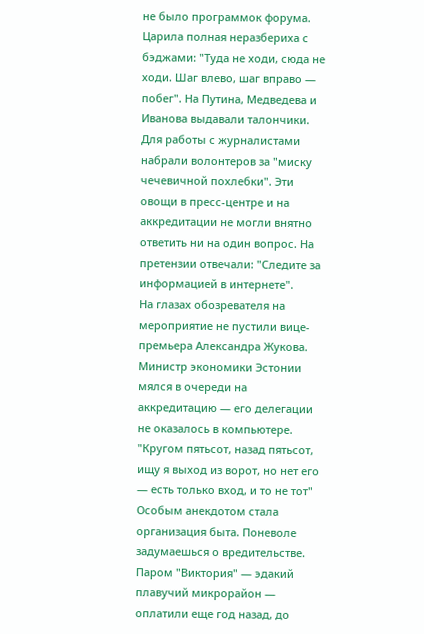не было программок форума. Царила полная неразбериха с бэджами: "Туда не ходи, сюда не ходи. Шаг влево, шаг вправо — побег". На Путина, Медведева и Иванова выдавали талончики. Для работы с журналистами набрали волонтеров за "миску чечевичной похлебки". Эти овощи в пресс-центре и на аккредитации не могли внятно ответить ни на один вопрос. На претензии отвечали: "Следите за информацией в интернете".
На глазах обозревателя на мероприятие не пустили вице-премьера Александра Жукова. Министр экономики Эстонии мялся в очереди на аккредитацию — его делегации не оказалось в компьютере.
"Кругом пятьсот, назад пятьсот, ищу я выход из ворот, но нет его — есть только вход, и то не тот"
Особым анекдотом стала организация быта. Поневоле задумаешься о вредительстве. Паром "Виктория" — эдакий плавучий микрорайон — оплатили еще год назад, до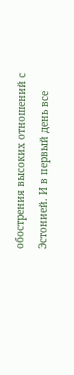обострения высоких отношений с Эстонией. И в первый день все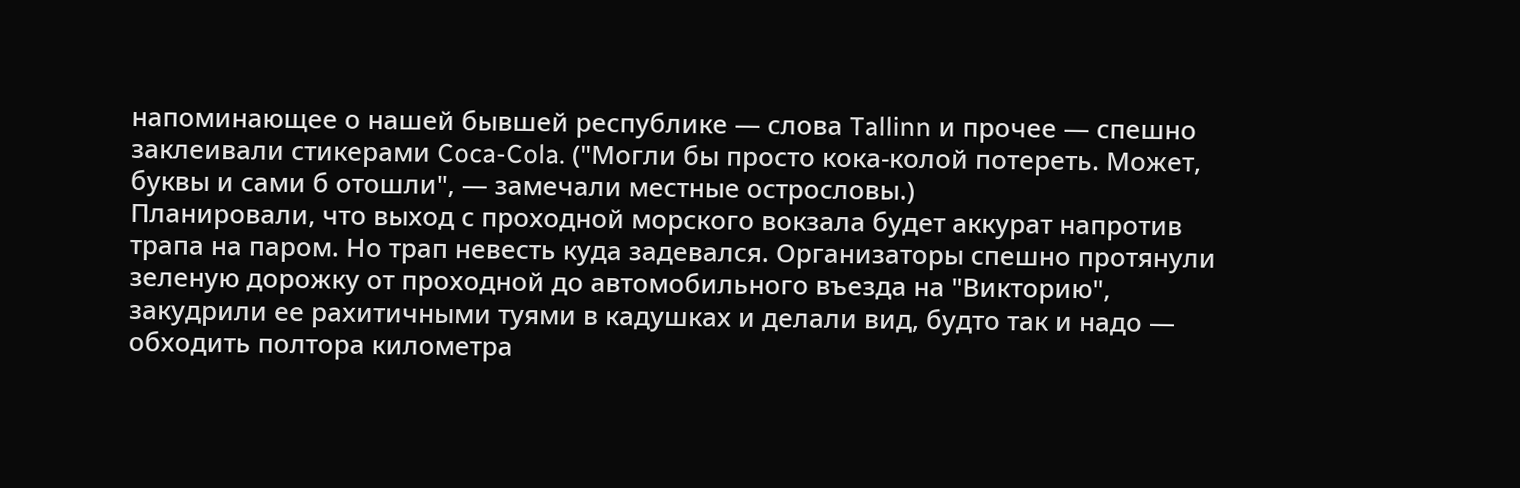напоминающее о нашей бывшей республике — слова Tallinn и прочее — спешно заклеивали стикерами Coca-Cola. ("Могли бы просто кока-колой потереть. Может, буквы и сами б отошли", — замечали местные острословы.)
Планировали, что выход с проходной морского вокзала будет аккурат напротив трапа на паром. Но трап невесть куда задевался. Организаторы спешно протянули зеленую дорожку от проходной до автомобильного въезда на "Викторию", закудрили ее рахитичными туями в кадушках и делали вид, будто так и надо — обходить полтора километра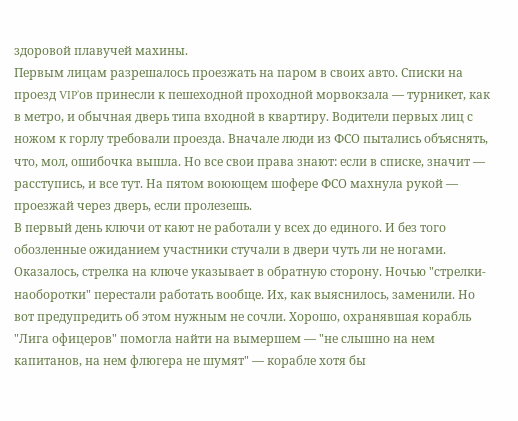здоровой плавучей махины.
Первым лицам разрешалось проезжать на паром в своих авто. Списки на проезд VIP’ов принесли к пешеходной проходной морвокзала — турникет, как в метро, и обычная дверь типа входной в квартиру. Водители первых лиц с ножом к горлу требовали проезда. Вначале люди из ФСО пытались объяснять, что, мол, ошибочка вышла. Но все свои права знают: если в списке, значит — расступись, и все тут. На пятом воюющем шофере ФСО махнула рукой — проезжай через дверь, если пролезешь.
В первый день ключи от кают не работали у всех до единого. И без того обозленные ожиданием участники стучали в двери чуть ли не ногами. Оказалось, стрелка на ключе указывает в обратную сторону. Ночью "стрелки-наоборотки" перестали работать вообще. Их, как выяснилось, заменили. Но вот предупредить об этом нужным не сочли. Хорошо, охранявшая корабль "Лига офицеров" помогла найти на вымершем — "не слышно на нем капитанов, на нем флюгера не шумят" — корабле хотя бы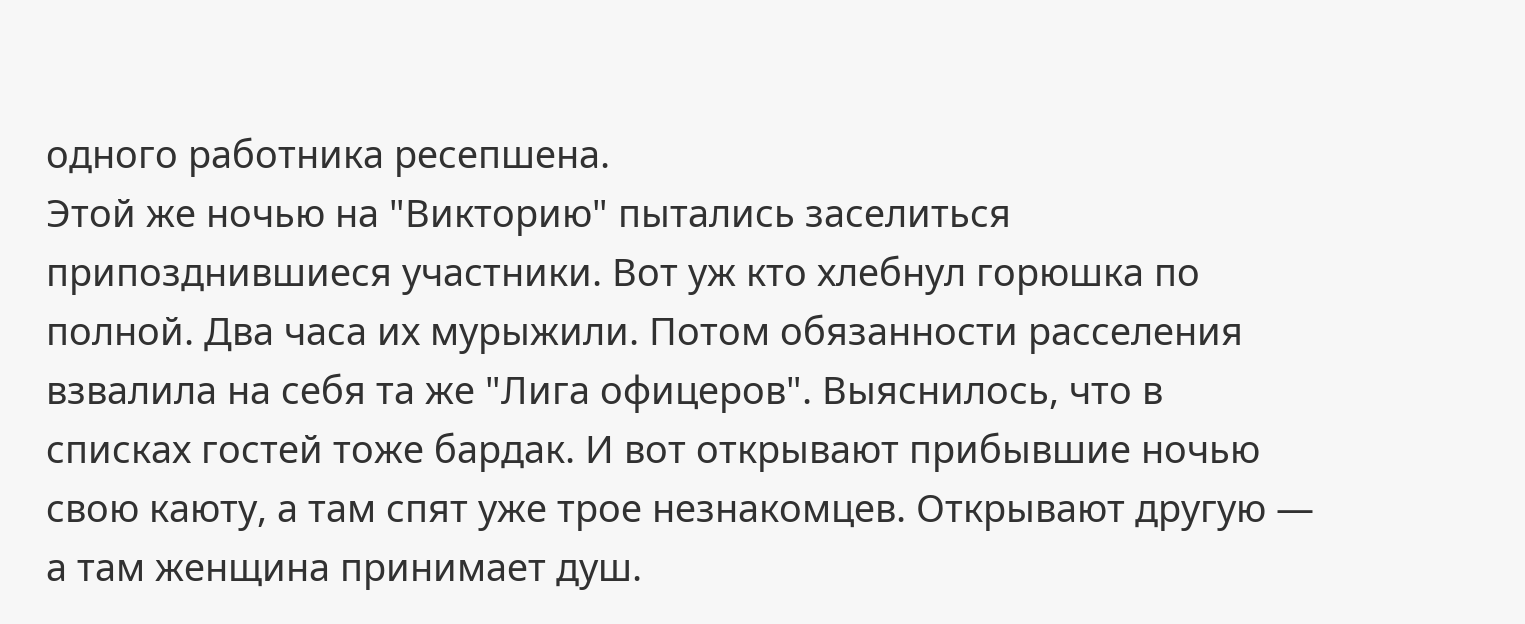одного работника ресепшена.
Этой же ночью на "Викторию" пытались заселиться припозднившиеся участники. Вот уж кто хлебнул горюшка по полной. Два часа их мурыжили. Потом обязанности расселения взвалила на себя та же "Лига офицеров". Выяснилось, что в списках гостей тоже бардак. И вот открывают прибывшие ночью свою каюту, а там спят уже трое незнакомцев. Открывают другую — а там женщина принимает душ.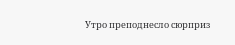Утро преподнесло сюрприз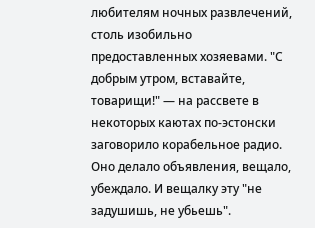любителям ночных развлечений, столь изобильно предоставленных хозяевами. "С добрым утром, вставайте, товарищи!" — на рассвете в некоторых каютах по-эстонски заговорило корабельное радио. Оно делало объявления, вещало, убеждало. И вещалку эту "не задушишь, не убьешь".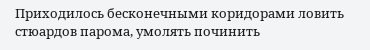Приходилось бесконечными коридорами ловить стюардов парома, умолять починить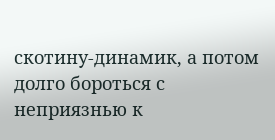скотину-динамик, а потом долго бороться с неприязнью к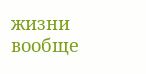жизни вообще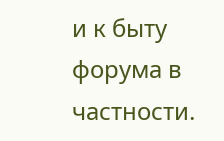и к быту форума в частности.